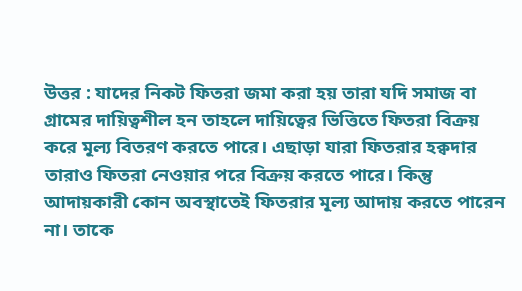উত্তর : যাদের নিকট ফিতরা জমা করা হয় তারা যদি সমাজ বা গ্রামের দায়িত্বশীল হন তাহলে দায়িত্বের ভিত্তিতে ফিতরা বিক্রয় করে মূল্য বিতরণ করতে পারে। এছাড়া যারা ফিতরার হক্বদার তারাও ফিতরা নেওয়ার পরে বিক্রয় করতে পারে। কিন্তু আদায়কারী কোন অবস্থাতেই ফিতরার মূল্য আদায় করতে পারেন না। তাকে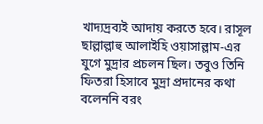খাদ্যদ্রব্যই আদায় করতে হবে। রাসূল ছাল্লাল্লাহু আলাইহি ওয়াসাল্লাম-এর যুগে মুদ্রার প্রচলন ছিল। তবুও তিনি ফিতরা হিসাবে মুদ্রা প্রদানের কথা বলেননি বরং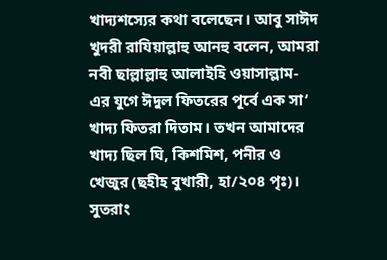খাদ্যশস্যের কথা বলেছেন। আবু সাঈদ খুদরী রাযিয়াল্লাহু আনহু বলেন, আমরা নবী ছাল্লাল্লাহু আলাইহি ওয়াসাল্লাম-এর যুগে ঈদুল ফিতরের পূর্বে এক সা‘ খাদ্য ফিতরা দিতাম। তখন আমাদের খাদ্য ছিল ঘি, কিশমিশ, পনীর ও খেজুর (ছহীহ বুখারী, হা/২০৪ পৃঃ)। সুতরাং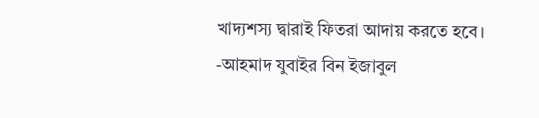খাদ্যশস্য দ্বারাই ফিতরা আদায় করতে হবে।
-আহমাদ যুবাইর বিন ইজাবুল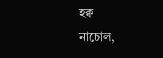হক্ব
নাচোল,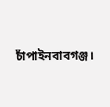চাঁপাইনবাবগঞ্জ।